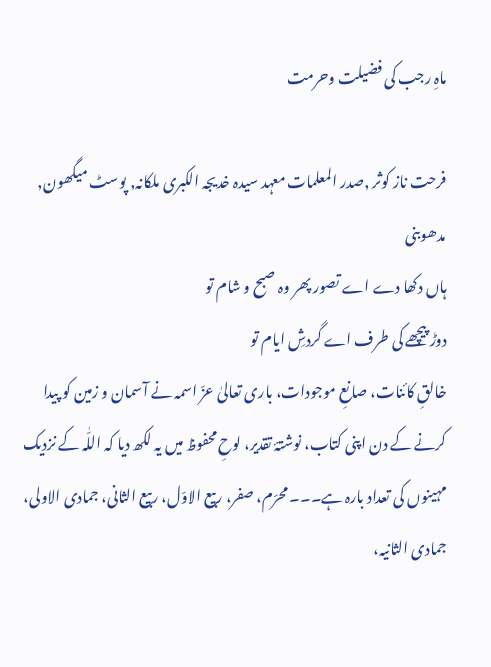ماہِ رجب کی فضیلت وحرمت

فرحت ناز کوثر ,صدر المعلمات معہد سیدہ خدیجہ الکبری ملکانہ, پوسٹ میگھون, مدھوبنی
ہاں دکھا دے اے تصور پھر وہ صبح و شام تو
دوڑ پیچھے کی طرف اے گردشِ ایام تو
خالقِ کائنات، صانعِ موجودات، باری تعالیٰ عزّ اسمہ نے آسمان و زمین کو پیدا کرنے کے دن اپنی کتاب، نوشتۂ تقدیر، لوحِ محفوظ میں یہ لکھ دیا کہ اللّٰہ کے نزدیک مہینوں کی تعداد بارہ ہے۔۔۔ محرّم، صفر، ربیع الاوّل، ربیع الثانی، جمادی الاولی، جمادی الثانیہ،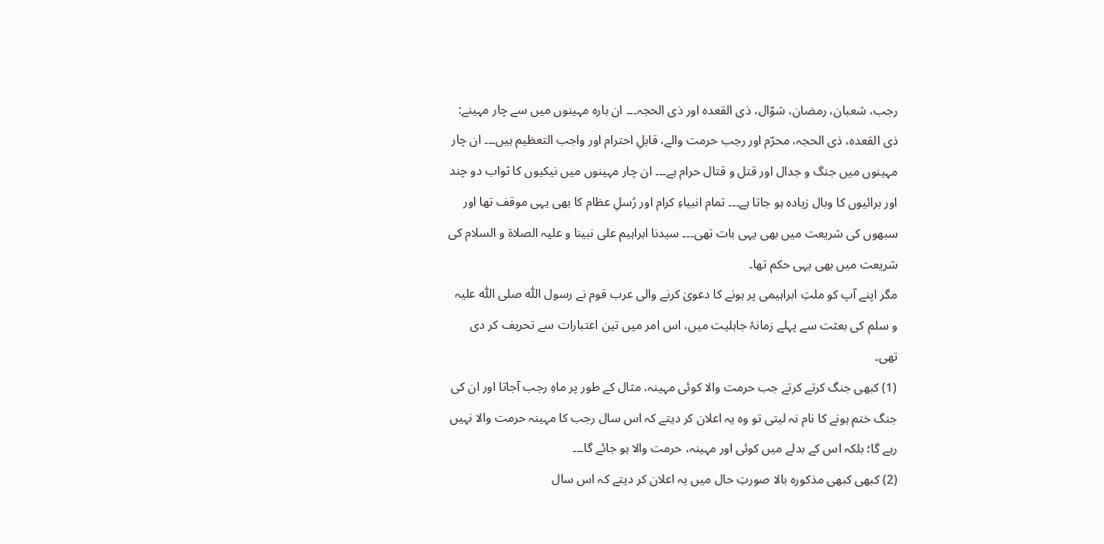رجب، شعبان، رمضان، شوّال، ذی القعدہ اور ذی الحجہ۔۔۔ ان بارہ مہینوں میں سے چار مہینے: ذی القعدہ، ذی الحجہ، محرّم اور رجب حرمت والے، قابلِ احترام اور واجب التعظیم ہیں۔۔۔ ان چار مہینوں میں جنگ و جدال اور قتل و قتال حرام ہے۔۔۔ ان چار مہینوں میں نیکیوں کا ثواب دو چند اور برائیوں کا وبال زیادہ ہو جاتا ہے۔۔۔ تمام انبیاءِ کرام اور رُسلِ عظام کا بھی یہی موقف تھا اور سبھوں کی شریعت میں بھی یہی بات تھی۔۔۔ سیدنا ابراہیم علی نبینا و علیہ الصلاۃ و السلام کی شریعت میں بھی یہی حکم تھا۔
مگر اپنے آپ کو ملتِ ابراہیمی پر ہونے کا دعویٰ کرنے والی عرب قوم نے رسول اللّٰہ صلی اللّٰہ علیہ و سلم کی بعثت سے پہلے زمانۂ جاہلیت میں، اس امر میں تین اعتبارات سے تحریف کر دی تھی۔
(1) کبھی جنگ کرتے کرتے جب حرمت والا کوئی مہینہ، مثال کے طور پر ماہِ رجب آجاتا اور ان کی جنگ ختم ہونے کا نام نہ لیتی تو وہ یہ اعلان کر دیتے کہ اس سال رجب کا مہینہ حرمت والا نہیں رہے گا؛ بلکہ اس کے بدلے میں کوئی اور مہینہ، حرمت والا ہو جائے گا۔۔۔
(2) کبھی کبھی مذکورہ بالا صورتِ حال میں یہ اعلان کر دیتے کہ اس سال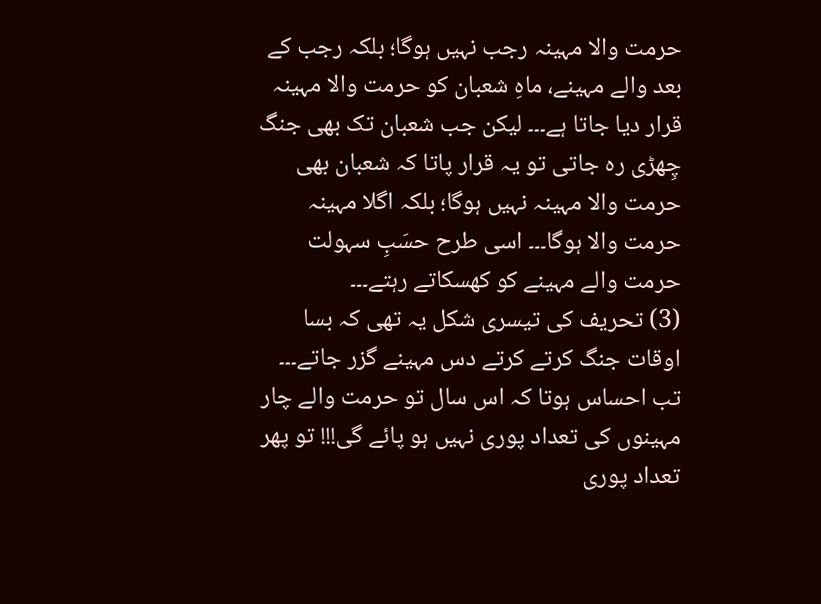حرمت والا مہینہ رجب نہیں ہوگا؛ بلکہ رجب کے بعد والے مہینے، ماہِ شعبان کو حرمت والا مہینہ قرار دیا جاتا ہے۔۔۔ لیکن جب شعبان تک بھی جنگ چِھڑی رہ جاتی تو یہ قرار پاتا کہ شعبان بھی حرمت والا مہینہ نہیں ہوگا؛ بلکہ اگلا مہینہ حرمت والا ہوگا۔۔۔ اسی طرح حسَبِ سہولت حرمت والے مہینے کو کھسکاتے رہتے۔۔۔
(3) تحریف کی تیسری شکل یہ تھی کہ بسا اوقات جنگ کرتے کرتے دس مہینے گزر جاتے۔۔۔ تب احساس ہوتا کہ اس سال تو حرمت والے چار مہینوں کی تعداد پوری نہیں ہو پائے گی!!! تو پھر تعداد پوری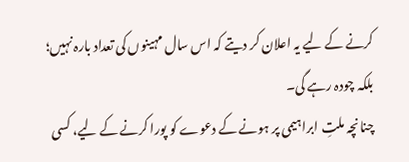کرنے کے لیے یہ اعلان کر دیتے کہ اس سال مہینوں کی تعداد بارہ نہیں؛ بلکہ چودہ رہے گی۔
چنانچہ ملتِ ابراہیمی پر ہونے کے دعوے کو پورا کرنے کے لیے، کسی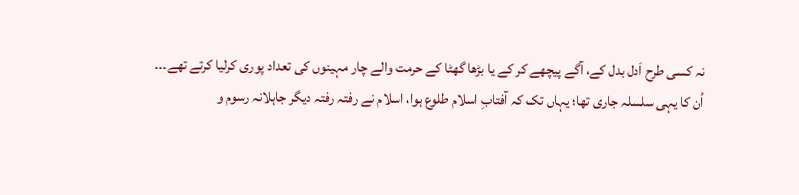نہ کسی طرح اَدل بدل کے، آگے پیچھے کر کے یا بڑھا گھٹا کے حرمت والے چار مہینوں کی تعداد پوری کرلیا کرتے تھے۔۔۔
اُن کا یہی سلسلہ جاری تھا؛ یہاں تک کہ آفتابِ اسلام طلوع ہوا، اسلام نے رفتہ رفتہ دیگر جاہلانہ رسوم و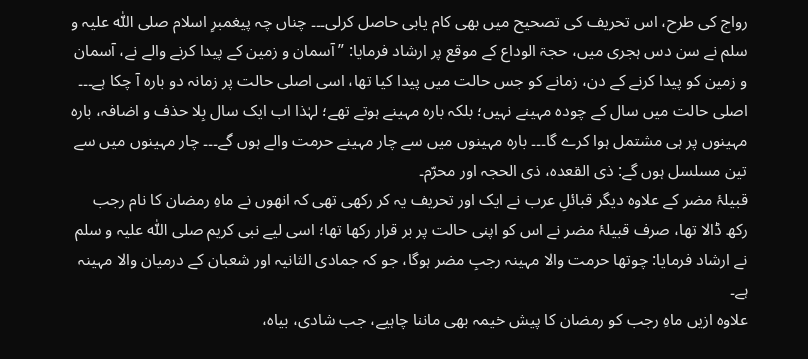رواج کی طرح، اس تحریف کی تصحیح میں بھی کام یابی حاصل کرلی۔۔۔ چناں چہ پیغمبرِ اسلام صلی اللّٰہ علیہ و سلم نے سن دس ہجری میں، حجۃ الوداع کے موقع پر ارشاد فرمایا: ” آسمان و زمین کے پیدا کرنے والے نے، آسمان و زمین کو پیدا کرنے کے دن، زمانے کو جس حالت میں پیدا کیا تھا، اسی اصلی حالت پر زمانہ دو بارہ آ چکا ہے۔۔۔ اصلی حالت میں سال کے چودہ مہینے نہیں؛ بلکہ بارہ مہینے ہوتے تھے؛ لہٰذا اب ایک سال بِلا حذف و اضافہ، بارہ مہینوں پر ہی مشتمل ہوا کرے گا۔۔۔ بارہ مہینوں میں سے چار مہینے حرمت والے ہوں گے۔۔۔ چار مہینوں میں سے تین مسلسل ہوں گے: ذی القعدہ، ذی الحجہ اور محرّم۔
قبیلۂ مضر کے علاوہ دیگر قبائلِ عرب نے ایک اور تحریف یہ کر رکھی تھی کہ انھوں نے ماہِ رمضان کا نام رجب رکھ ڈالا تھا، صرف قبیلۂ مضر نے اس کو اپنی حالت پر بر قرار رکھا تھا؛ اسی لیے نبی کریم صلی اللّٰہ علیہ و سلم نے ارشاد فرمایا: چوتھا حرمت والا مہینہ رجبِ مضر ہوگا، جو کہ جمادی الثانیہ اور شعبان کے درمیان والا مہینہ ہے۔
علاوہ ازیں ماہِ رجب کو رمضان کا پیش خیمہ بھی ماننا چاہیے، جب شادی، بیاہ،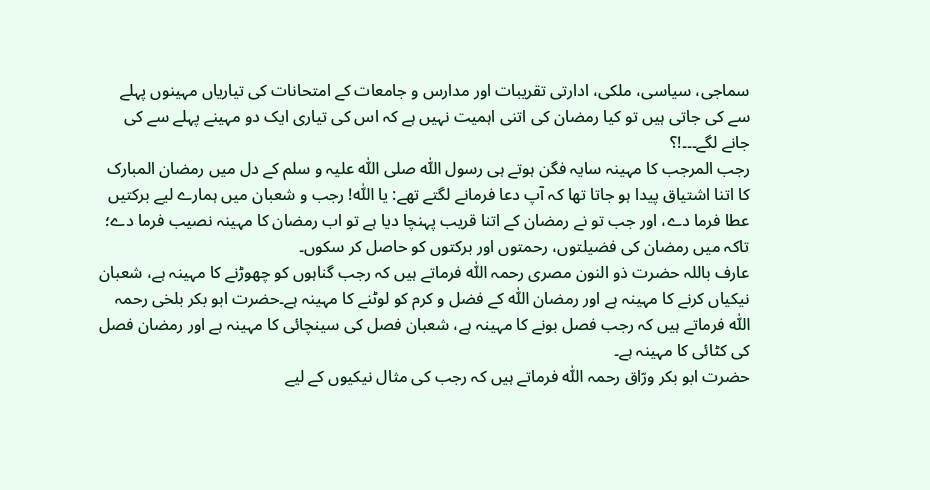سماجی، سیاسی، ملکی، ادارتی تقریبات اور مدارس و جامعات کے امتحانات کی تیاریاں مہینوں پہلے سے کی جاتی ہیں تو کیا رمضان کی اتنی اہمیت نہیں ہے کہ اس کی تیاری ایک دو مہینے پہلے سے کی جانے لگے۔۔۔!؟
رجب المرجب کا مہینہ سایہ فگن ہوتے ہی رسول اللّٰہ صلی اللّٰہ علیہ و سلم کے دل میں رمضان المبارک کا اتنا اشتیاق پیدا ہو جاتا تھا کہ آپ دعا فرمانے لگتے تھے: یا اللّٰہ! رجب و شعبان میں ہمارے لیے برکتیں عطا فرما دے، اور جب تو نے رمضان کے اتنا قریب پہنچا دیا ہے تو اب رمضان کا مہینہ نصیب فرما دے؛ تاکہ میں رمضان کی فضیلتوں، رحمتوں اور برکتوں کو حاصل کر سکوں۔
عارف باللہ حضرت ذو النون مصری رحمہ اللّٰہ فرماتے ہیں کہ رجب گناہوں کو چھوڑنے کا مہینہ ہے، شعبان نیکیاں کرنے کا مہینہ ہے اور رمضان اللّٰہ کے فضل و کرم کو لوٹنے کا مہینہ ہے۔حضرت ابو بکر بلخی رحمہ اللّٰہ فرماتے ہیں کہ رجب فصل بونے کا مہینہ ہے، شعبان فصل کی سینچائی کا مہینہ ہے اور رمضان فصل کی کٹائی کا مہینہ ہے۔
حضرت ابو بکر ورّاق رحمہ اللّٰہ فرماتے ہیں کہ رجب کی مثال نیکیوں کے لیے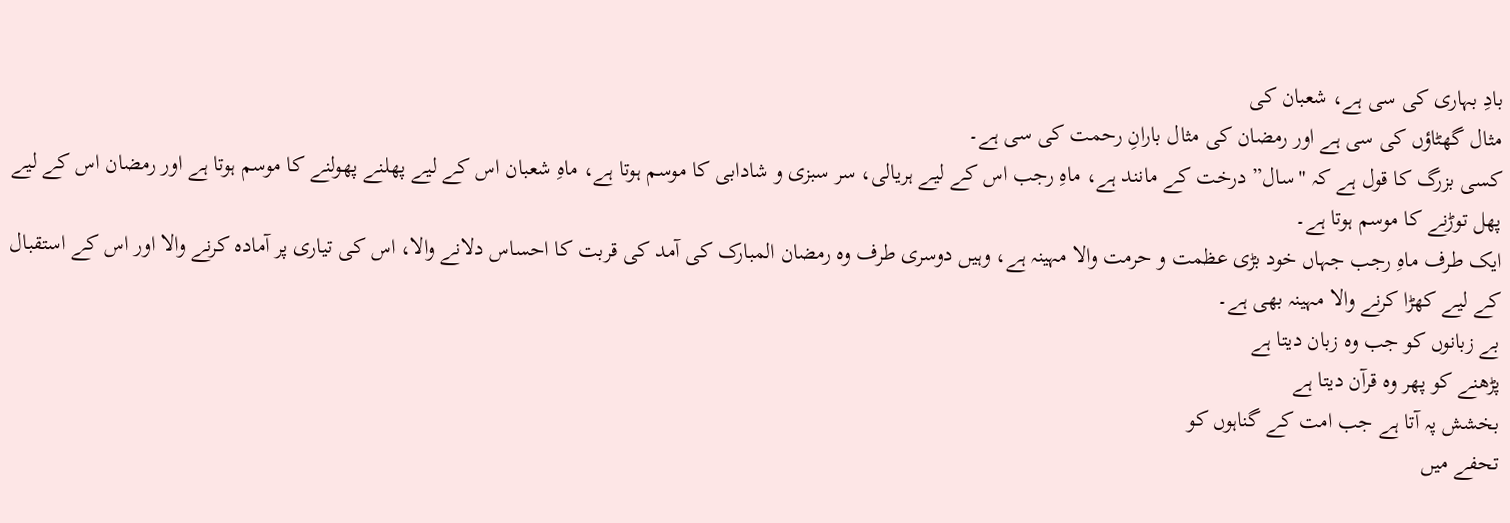بادِ بہاری کی سی ہے، شعبان کی
مثال گھٹاؤں کی سی ہے اور رمضان کی مثال بارانِ رحمت کی سی ہے۔
کسی بزرگ کا قول ہے کہ "سال” درخت کے مانند ہے، ماہِ رجب اس کے لیے ہریالی، سر سبزی و شادابی کا موسم ہوتا ہے، ماہِ شعبان اس کے لیے پھلنے پھولنے کا موسم ہوتا ہے اور رمضان اس کے لیے پھل توڑنے کا موسم ہوتا ہے۔
ایک طرف ماہِ رجب جہاں خود بڑی عظمت و حرمت والا مہینہ ہے، وہیں دوسری طرف وہ رمضان المبارک کی آمد کی قربت کا احساس دلانے والا، اس کی تیاری پر آمادہ کرنے والا اور اس کے استقبال کے لیے کھڑا کرنے والا مہینہ بھی ہے۔
بے زبانوں کو جب وہ زبان دیتا ہے
پڑھنے کو پھر وہ قرآن دیتا ہے
بخشش پہ آتا ہے جب امت کے گناہوں کو
تحفے میں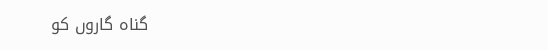گناہ گاروں کو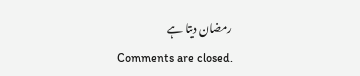رمضان دیتا ہے
Comments are closed.